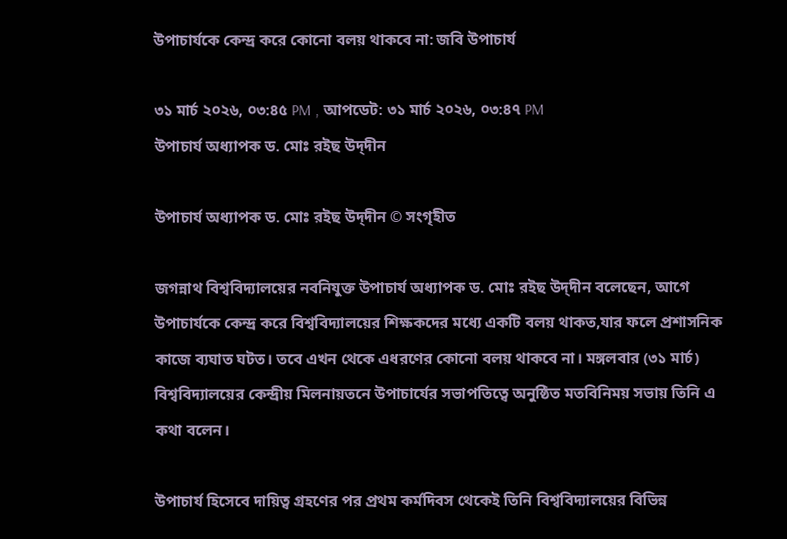উপাচার্যকে কেন্দ্র করে কোনো বলয় থাকবে না: জবি উপাচার্য

৩১ মার্চ ২০২৬, ০৩:৪৫ PM , আপডেট: ৩১ মার্চ ২০২৬, ০৩:৪৭ PM
উপাচার্য অধ্যাপক ড. মোঃ রইছ উদ্‌দীন

উপাচার্য অধ্যাপক ড. মোঃ রইছ উদ্‌দীন © সংগৃহীত

জগন্নাথ বিশ্ববিদ্যালয়ের নবনিযুক্ত উপাচার্য অধ্যাপক ড. মোঃ রইছ উদ্‌দীন বলেছেন, আগে উপাচার্যকে কেন্দ্র করে বিশ্ববিদ্যালয়ের শিক্ষকদের মধ্যে একটি বলয় থাকত,যার ফলে প্রশাসনিক কাজে ব্যঘাত ঘটত। তবে এখন থেকে এধরণের কোনো বলয় থাকবে না। মঙ্গলবার (৩১ মার্চ) বিশ্ববিদ্যালয়ের কেন্দ্রীয় মিলনায়তনে উপাচার্যের সভাপতিত্বে অনুষ্ঠিত মতবিনিময় সভায় তিনি এ কথা বলেন।

উপাচার্য হিসেবে দায়িত্ব গ্রহণের পর প্রথম কর্মদিবস থেকেই তিনি বিশ্ববিদ্যালয়ের বিভিন্ন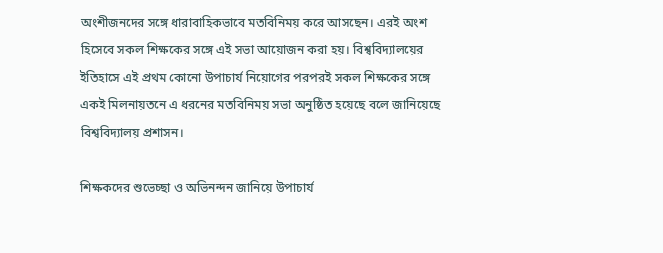অংশীজনদের সঙ্গে ধারাবাহিকভাবে মতবিনিময় করে আসছেন। এরই অংশ হিসেবে সকল শিক্ষকের সঙ্গে এই সভা আয়োজন করা হয়। বিশ্ববিদ্যালয়ের ইতিহাসে এই প্রথম কোনো উপাচার্য নিয়োগের পরপরই সকল শিক্ষকের সঙ্গে একই মিলনায়তনে এ ধরনের মতবিনিময় সভা অনুষ্ঠিত হয়েছে বলে জানিয়েছে বিশ্ববিদ্যালয় প্রশাসন।

শিক্ষকদের শুভেচ্ছা ও অভিনন্দন জানিয়ে উপাচার্য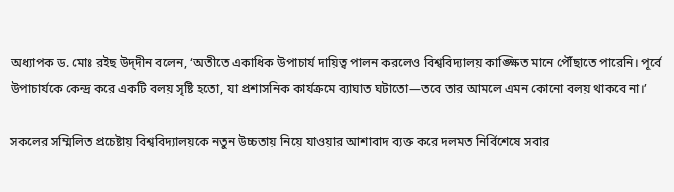অধ্যাপক ড. মোঃ রইছ উদ্‌দীন বলেন, ‘অতীতে একাধিক উপাচার্য দায়িত্ব পালন করলেও বিশ্ববিদ্যালয় কাঙ্ক্ষিত মানে পৌঁছাতে পারেনি। পূর্বে উপাচার্যকে কেন্দ্র করে একটি বলয় সৃষ্টি হতো, যা প্রশাসনিক কার্যক্রমে ব্যাঘাত ঘটাতো—তবে তার আমলে এমন কোনো বলয় থাকবে না।’

সকলের সম্মিলিত প্রচেষ্টায় বিশ্ববিদ্যালয়কে নতুন উচ্চতায় নিয়ে যাওয়ার আশাবাদ ব্যক্ত করে দলমত নির্বিশেষে সবার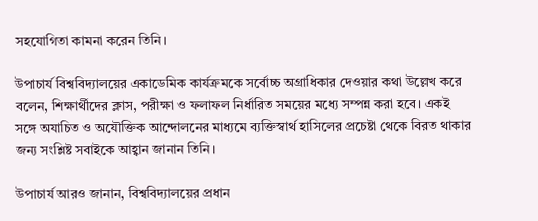সহযোগিতা কামনা করেন তিনি।

উপাচার্য বিশ্ববিদ্যালয়ের একাডেমিক কার্যক্রমকে সর্বোচ্চ অগ্রাধিকার দেওয়ার কথা উল্লেখ করে বলেন, শিক্ষার্থীদের ক্লাস, পরীক্ষা ও ফলাফল নির্ধারিত সময়ের মধ্যে সম্পন্ন করা হবে। একই সঙ্গে অযাচিত ও অযৌক্তিক আন্দোলনের মাধ্যমে ব্যক্তিস্বার্থ হাসিলের প্রচেষ্টা থেকে বিরত থাকার জন্য সংশ্লিষ্ট সবাইকে আহ্বান জানান তিনি।

উপাচার্য আরও জানান, বিশ্ববিদ্যালয়ের প্রধান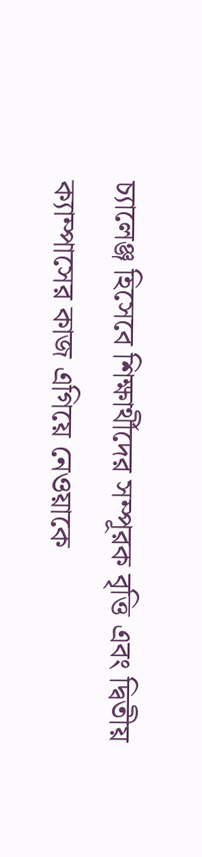চ্যালেঞ্জ হিসেবে শিক্ষার্থীদের সম্পূরক বৃত্তি এবং দ্বিতীয় ক্যাম্পাসের কাজ এগিয়ে নেওয়াকে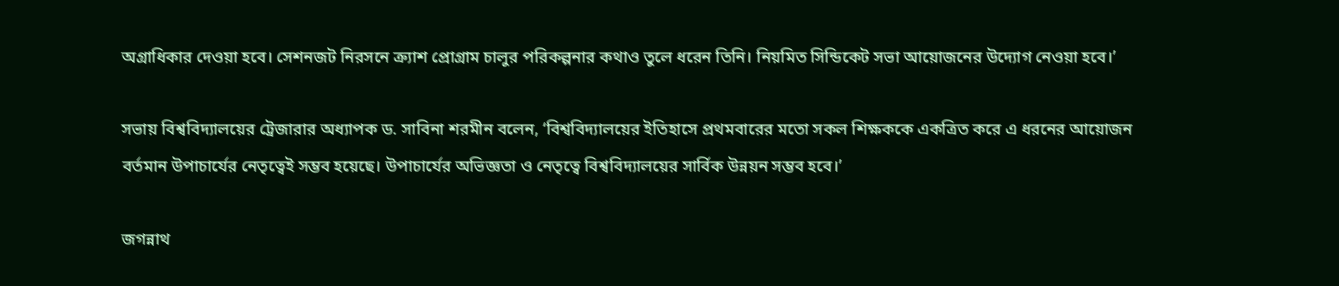অগ্রাধিকার দেওয়া হবে। সেশনজট নিরসনে ক্র্যাশ প্রোগ্রাম চালুর পরিকল্পনার কথাও তুলে ধরেন তিনি। নিয়মিত সিন্ডিকেট সভা আয়োজনের উদ্যোগ নেওয়া হবে।’

সভায় বিশ্ববিদ্যালয়ের ট্রেজারার অধ্যাপক ড. সাবিনা শরমীন বলেন, ‘বিশ্ববিদ্যালয়ের ইতিহাসে প্রথমবারের মতো সকল শিক্ষককে একত্রিত করে এ ধরনের আয়োজন বর্তমান উপাচার্যের নেতৃত্বেই সম্ভব হয়েছে। উপাচার্যের অভিজ্ঞতা ও নেতৃত্বে বিশ্ববিদ্যালয়ের সার্বিক উন্নয়ন সম্ভব হবে।’

জগন্নাথ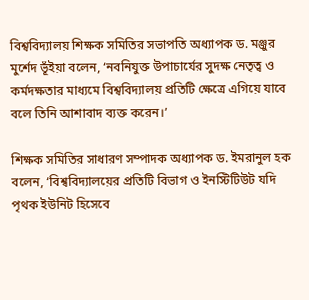বিশ্ববিদ্যালয় শিক্ষক সমিতির সভাপতি অধ্যাপক ড. মঞ্জুর মুর্শেদ ভূঁইয়া বলেন, ‘নবনিযুক্ত উপাচার্যের সুদক্ষ নেতৃত্ব ও কর্মদক্ষতার মাধ্যমে বিশ্ববিদ্যালয় প্রতিটি ক্ষেত্রে এগিয়ে যাবে বলে তিনি আশাবাদ ব্যক্ত করেন।’

শিক্ষক সমিতির সাধারণ সম্পাদক অধ্যাপক ড. ইমরানুল হক বলেন, ‘বিশ্ববিদ্যালয়ের প্রতিটি বিভাগ ও ইনস্টিটিউট যদি পৃথক ইউনিট হিসেবে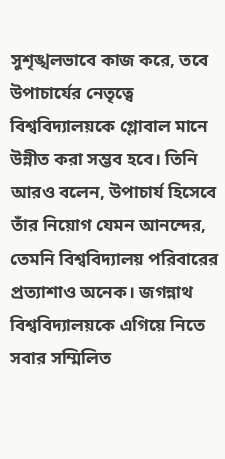সুশৃঙ্খলভাবে কাজ করে, তবে উপাচার্যের নেতৃত্বে বিশ্ববিদ্যালয়কে গ্লোবাল মানে উন্নীত করা সম্ভব হবে। তিনি আরও বলেন, উপাচার্য হিসেবে তাঁর নিয়োগ যেমন আনন্দের, তেমনি বিশ্ববিদ্যালয় পরিবারের প্রত্যাশাও অনেক। জগন্নাথ বিশ্ববিদ্যালয়কে এগিয়ে নিতে সবার সম্মিলিত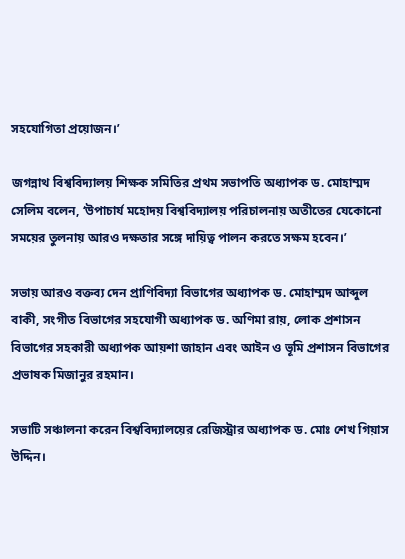সহযোগিতা প্রয়োজন।’

জগন্নাথ বিশ্ববিদ্যালয় শিক্ষক সমিতির প্রথম সভাপতি অধ্যাপক ড. মোহাম্মদ সেলিম বলেন, ‘উপাচার্য মহোদয় বিশ্ববিদ্যালয় পরিচালনায় অতীতের যেকোনো সময়ের তুলনায় আরও দক্ষতার সঙ্গে দায়িত্ব পালন করতে সক্ষম হবেন।’

সভায় আরও বক্তব্য দেন প্রাণিবিদ্যা বিভাগের অধ্যাপক ড. মোহাম্মদ আব্দুল বাকী, সংগীত বিভাগের সহযোগী অধ্যাপক ড. অণিমা রায়, লোক প্রশাসন বিভাগের সহকারী অধ্যাপক আয়শা জাহান এবং আইন ও ভূমি প্রশাসন বিভাগের প্রভাষক মিজানুর রহমান।

সভাটি সঞ্চালনা করেন বিশ্ববিদ্যালয়ের রেজিস্ট্রার অধ্যাপক ড. মোঃ শেখ গিয়াস উদ্দিন।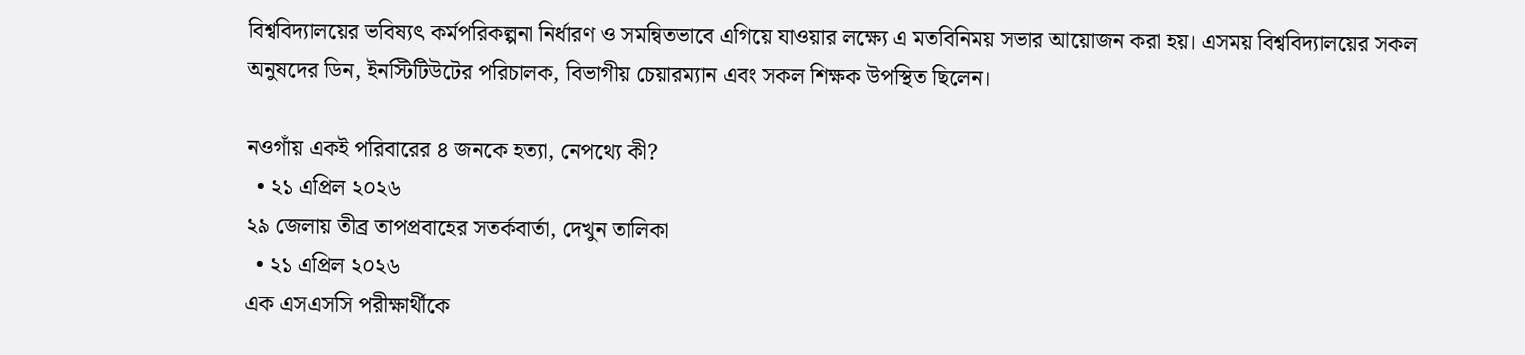বিশ্ববিদ্যালয়ের ভবিষ্যৎ কর্মপরিকল্পনা নির্ধারণ ও সমন্বিতভাবে এগিয়ে যাওয়ার লক্ষ্যে এ মতবিনিময় সভার আয়োজন করা হয়। এসময় বিশ্ববিদ্যালয়ের সকল অনুষদের ডিন, ইনস্টিটিউটের পরিচালক, বিভাগীয় চেয়ারম্যান এবং সকল শিক্ষক উপস্থিত ছিলেন।

নওগাঁয় একই পরিবারের ৪ জনকে হত্যা, নেপথ্যে কী?
  • ২১ এপ্রিল ২০২৬
২৯ জেলায় তীব্র তাপপ্রবাহের সতর্কবার্তা, দেখুন তালিকা
  • ২১ এপ্রিল ২০২৬
এক এসএসসি পরীক্ষার্থীকে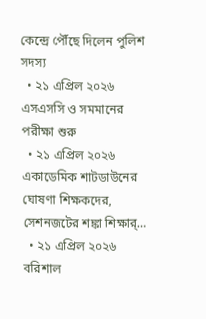কেন্দ্রে পৌঁছে দিলেন পুলিশ সদস্য
  • ২১ এপ্রিল ২০২৬
এসএসসি ও সমমানের পরীক্ষা শুরু
  • ২১ এপ্রিল ২০২৬
একাডেমিক শাটডাউনের ঘোষণা শিক্ষকদের, সেশনজটের শঙ্কা শিক্ষার্…
  • ২১ এপ্রিল ২০২৬
বরিশাল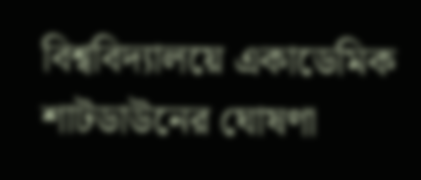বিশ্ববিদ্যালয়ে একাডেমিক শাটডাউনের ঘোষণা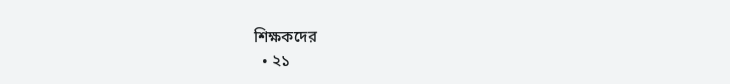শিক্ষকদের
  • ২১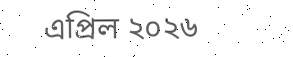এপ্রিল ২০২৬